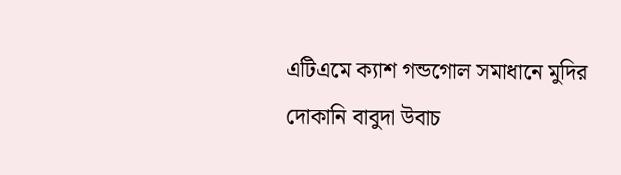এটিএমে ক্যাশ গন্ডগোল সমাধানে মুদির দোকানি বাবুদা উবাচ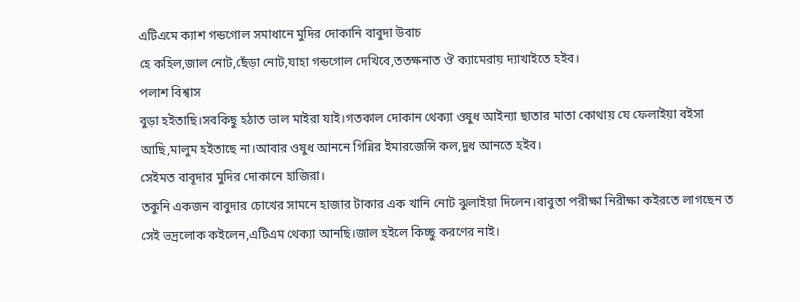এটিএমে ক্যাশ গন্ডগোল সমাধানে মুদির দোকানি বাবুদা উবাচ
হে কহিল,জাল নোট,ছেঁড়া নোট,যাহা গন্ডগোল দেখিবে,ততক্ষনাত ঔ ক্যামেরায় দ্যাখাইতে হইব।
পলাশ বিশ্বাস
বুড়া হইতাছি।সবকিছু হঠাত ভাল মাইরা যাই।গতকাল দোকান থেক্যা ওষুধ আইন্যা ছাতার মাতা কোথায় যে ফেলাইয়া বইসা আছি,মালুম হইতাছে না।আবার ওষুধ আননে গিন্নির ইমারজেন্সি কল,দুধ আনতে হইব।
সেইমত বাবূদার মুদির দোকানে হাজিরা।
তকুনি একজন বাবুদার চোখের সামনে হাজার টাকার এক খানি নোট ঝুলাইয়া দিলেন।বাবুতা পরীক্ষা নিরীক্ষা কইরতে লাগছেন ত সেই ভদ্রলোক কইলেন,এটিএম থেক্যা আনছি।জাল হইলে কিচ্ছু করণের নাই।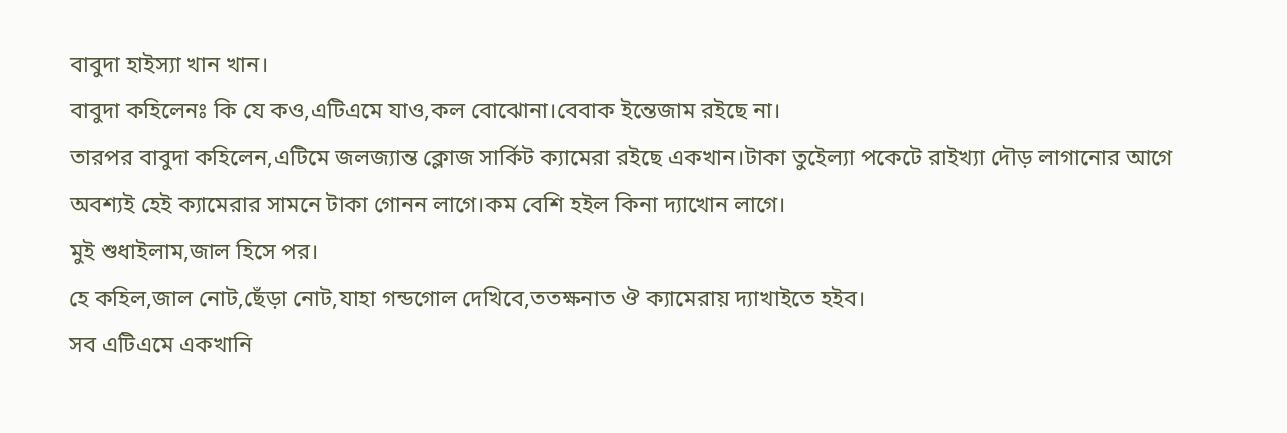বাবুদা হাইস্যা খান খান।
বাবুদা কহিলেনঃ কি যে কও,এটিএমে যাও,কল বোঝোনা।বেবাক ইন্তেজাম রইছে না।
তারপর বাবুদা কহিলেন,এটিমে জলজ্যান্ত ক্লোজ সার্কিট ক্যামেরা রইছে একখান।টাকা তুইেল্যা পকেটে রাইখ্যা দৌড় লাগানোর আগে অবশ্যই হেই ক্যামেরার সামনে টাকা গোনন লাগে।কম বেশি হইল কিনা দ্যাখোন লাগে।
মুই শুধাইলাম,জাল হিসে পর।
হে কহিল,জাল নোট,ছেঁড়া নোট,যাহা গন্ডগোল দেখিবে,ততক্ষনাত ঔ ক্যামেরায় দ্যাখাইতে হইব।
সব এটিএমে একখানি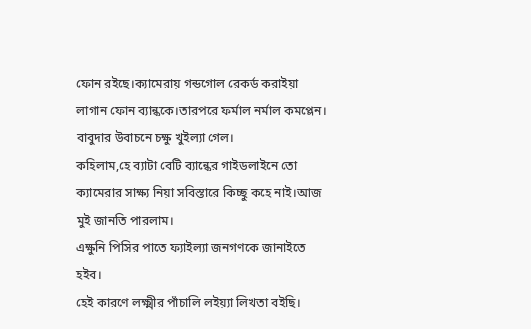ফোন রইছে।ক্যামেরায় গন্ডগোল রেকর্ড করাইয়া লাগান ফোন ব্যান্ককে।তারপরে ফর্মাল নর্মাল কমপ্লেন।
বাবুদার উবাচনে চক্ষু খুইল্যা গেল।
কহিলাম,হে ব্যাটা বেটি ব্যান্কের গাইডলাইনে তো ক্যামেরার সাক্ষ্য নিয়া সবিস্তারে কিচ্ছু কহে নাই।আজ মুই জানতি পারলাম।
এক্ষুনি পিসির পাতে ফ্যাইল্যা জনগণকে জানাইতে হইব।
হেই কারণে লক্ষ্মীর পাঁচালি লইয়্যা লিখতা বইছি।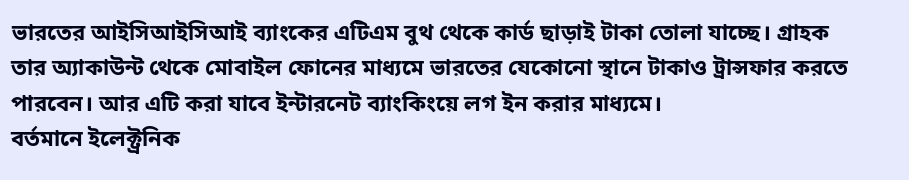ভারতের আইসিআইসিআই ব্যাংকের এটিএম বুথ থেকে কার্ড ছাড়াই টাকা তোলা যাচ্ছে। গ্রাহক তার অ্যাকাউন্ট থেকে মোবাইল ফোনের মাধ্যমে ভারতের যেকোনো স্থানে টাকাও ট্রান্সফার করতে পারবেন। আর এটি করা যাবে ইন্টারনেট ব্যাংকিংয়ে লগ ইন করার মাধ্যমে।
বর্তমানে ইলেক্ট্রনিক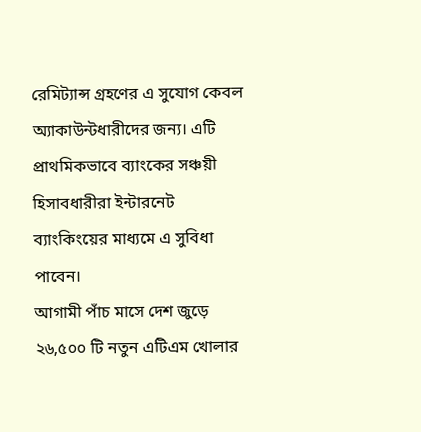রেমিট্যান্স গ্রহণের এ সুযোগ কেবল অ্যাকাউন্টধারীদের জন্য। এটি প্রাথমিকভাবে ব্যাংকের সঞ্চয়ী হিসাবধারীরা ইন্টারনেট ব্যাংকিংয়ের মাধ্যমে এ সুবিধা পাবেন।
আগামী পাঁচ মাসে দেশ জুড়ে ২৬,৫০০ টি নতুন এটিএম খোলার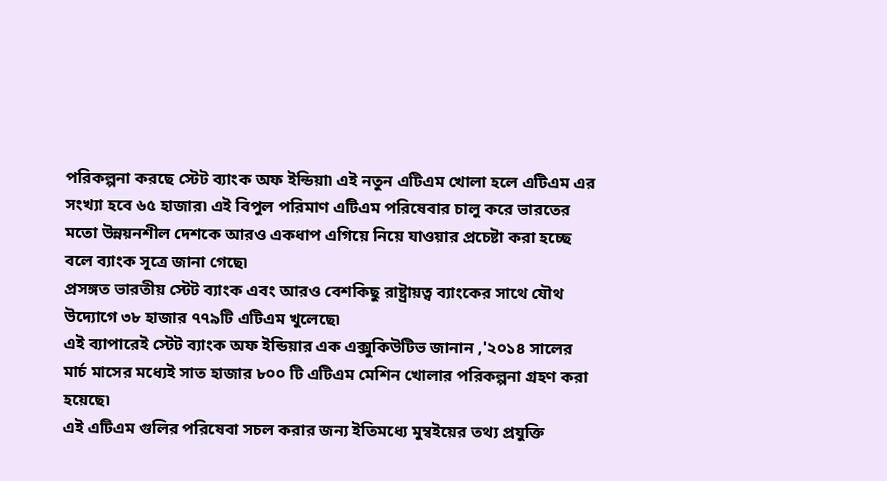পরিকল্পনা করছে স্টেট ব্যাংক অফ ইন্ডিয়া৷ এই নতুন এটিএম খোলা হলে এটিএম এর সংখ্যা হবে ৬৫ হাজার৷ এই বিপুল পরিমাণ এটিএম পরিষেবার চালু করে ভারতের মতো উন্নয়নশীল দেশকে আরও একধাপ এগিয়ে নিয়ে যাওয়ার প্রচেষ্টা করা হচ্ছে বলে ব্যাংক সূত্রে জানা গেছে৷
প্রসঙ্গত ভারতীয় স্টেট ব্যাংক এবং আরও বেশকিছু রাষ্ট্রায়ত্ব ব্যাংকের সাথে যৌথ উদ্যোগে ৩৮ হাজার ৭৭৯টি এটিএম খুলেছে৷
এই ব্যাপারেই স্টেট ব্যাংক অফ ইন্ডিয়ার এক এক্সুকিউটিভ জানান ,'২০১৪ সালের মার্চ মাসের মধ্যেই সাত হাজার ৮০০ টি এটিএম মেশিন খোলার পরিকল্পনা গ্রহণ করা হয়েছে৷
এই এটিএম গুলির পরিষেবা সচল করার জন্য ইতিমধ্যে মুম্বইয়ের তথ্য প্রযুক্তি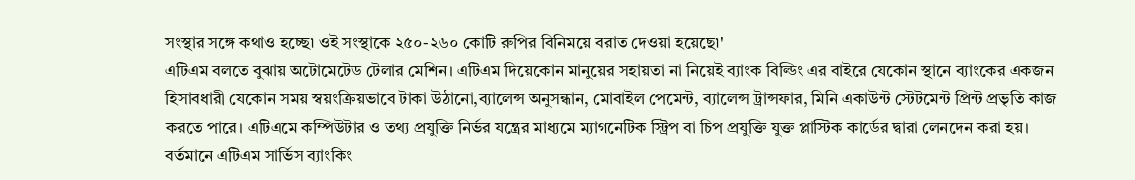সংস্থার সঙ্গে কথাও হচ্ছে৷ ওই সংস্থাকে ২৫০-২৬০ কোটি রুপির বিনিময়ে বরাত দেওয়া হয়েছে৷'
এটিএম বলতে বুঝায় অটোমেটেড টেলার মেশিন। এটিএম দিয়েকোন মানুয়ের সহায়তা না নিয়েই ব্যাংক বিল্ডিং এর বাইরে যেকোন স্থানে ব্যাংকের একজন হিসাবধারী যেকোন সময় স্বয়ংক্রিয়ভাবে টাকা উঠানো,ব্যালেন্স অনুসন্ধান, মোবাইল পেমেন্ট, ব্যালেন্স ট্রান্সফার, মিনি একাউন্ট স্টেটমেন্ট প্রিন্ট প্রভৃতি কাজ করতে পারে। এটিএমে কম্পিউটার ও তথ্য প্রযুক্তি নির্ভর যন্ত্রের মাধ্যমে ম্যাগনেটিক স্ট্রিপ বা চিপ প্রযুক্তি যুক্ত প্লাস্টিক কার্ডের দ্বারা লেনদেন করা হয়।
বর্তমানে এটিএম সার্ভিস ব্যাংকিং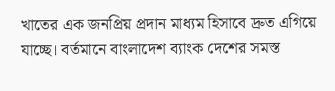খাতের এক জনপ্রিয় প্রদান মাধ্যম হিসাবে দ্রুত এগিয়ে যাচ্ছে। বর্তমানে বাংলাদেশ ব্যাংক দেশের সমস্ত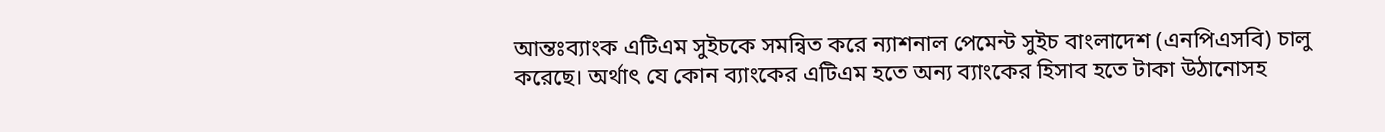আন্তঃব্যাংক এটিএম সুইচকে সমন্বিত করে ন্যাশনাল পেমেন্ট সুইচ বাংলাদেশ (এনপিএসবি) চালু করেছে। অর্থাৎ যে কোন ব্যাংকের এটিএম হতে অন্য ব্যাংকের হিসাব হতে টাকা উঠানোসহ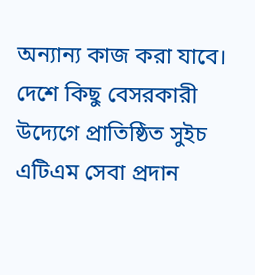অন্যান্য কাজ করা যাবে। দেশে কিছু বেসরকারী উদ্যেগে প্রাতিষ্ঠিত সুইচ এটিএম সেবা প্রদান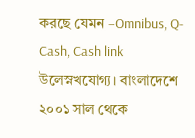করছে যেমন –Omnibus, Q-Cash, Cash link উলেস্নখযোগ্য। বাংলাদেশে ২০০১ সাল থেকে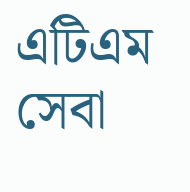এটিএম সেবা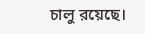চালু রয়েছে।